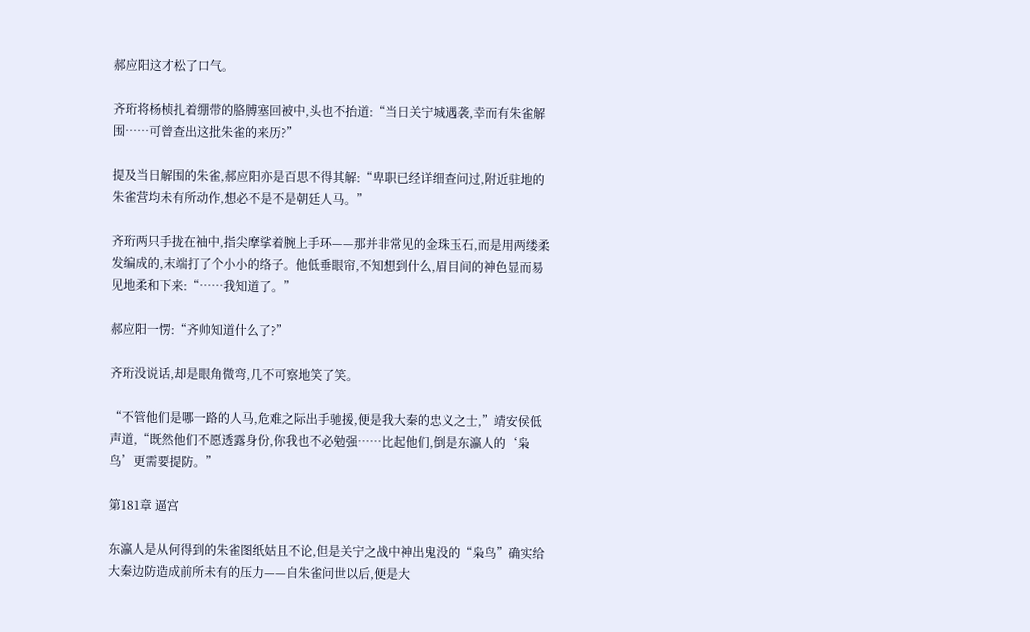郝应阳这才松了口气。

齐珩将杨桢扎着绷带的胳膊塞回被中,头也不抬道:“当日关宁城遇袭,幸而有朱雀解围……可曾查出这批朱雀的来历?”

提及当日解围的朱雀,郝应阳亦是百思不得其解:“卑职已经详细查问过,附近驻地的朱雀营均未有所动作,想必不是不是朝廷人马。”

齐珩两只手拢在袖中,指尖摩挲着腕上手环——那并非常见的金珠玉石,而是用两缕柔发编成的,末端打了个小小的络子。他低垂眼帘,不知想到什么,眉目间的神色显而易见地柔和下来:“……我知道了。”

郝应阳一愣:“齐帅知道什么了?”

齐珩没说话,却是眼角微弯,几不可察地笑了笑。

“不管他们是哪一路的人马,危难之际出手驰援,便是我大秦的忠义之士,”靖安侯低声道,“既然他们不愿透露身份,你我也不必勉强……比起他们,倒是东瀛人的‘枭鸟’更需要提防。”

第181章 逼宫

东瀛人是从何得到的朱雀图纸姑且不论,但是关宁之战中神出鬼没的“枭鸟”确实给大秦边防造成前所未有的压力——自朱雀问世以后,便是大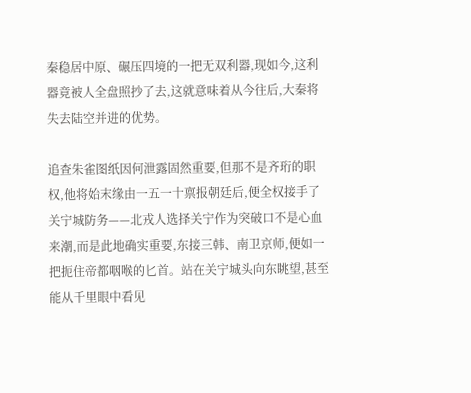秦稳居中原、碾压四境的一把无双利器,现如今,这利器竟被人全盘照抄了去,这就意味着从今往后,大秦将失去陆空并进的优势。

追查朱雀图纸因何泄露固然重要,但那不是齐珩的职权,他将始末缘由一五一十禀报朝廷后,便全权接手了关宁城防务——北戎人选择关宁作为突破口不是心血来潮,而是此地确实重要,东接三韩、南卫京师,便如一把扼住帝都咽喉的匕首。站在关宁城头向东眺望,甚至能从千里眼中看见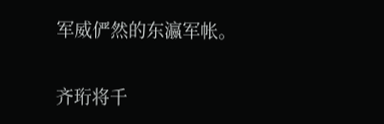军威俨然的东瀛军帐。

齐珩将千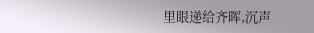里眼递给齐晖,沉声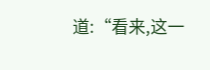道:“看来,这一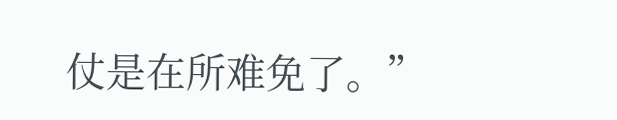仗是在所难免了。”